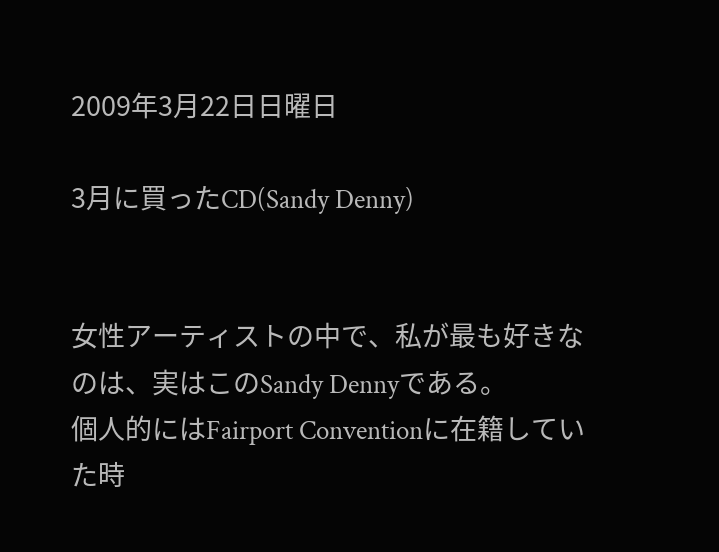2009年3月22日日曜日

3月に買ったCD(Sandy Denny)


女性アーティストの中で、私が最も好きなのは、実はこのSandy Dennyである。
個人的にはFairport Conventionに在籍していた時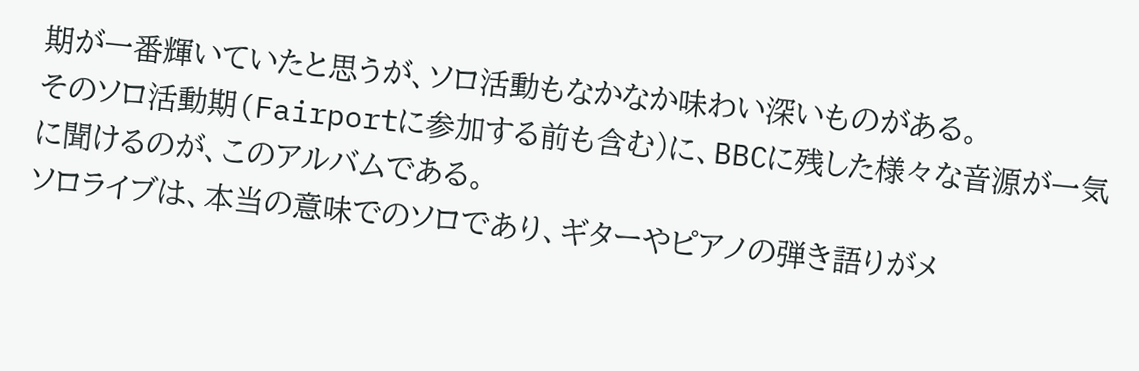期が一番輝いていたと思うが、ソロ活動もなかなか味わい深いものがある。
そのソロ活動期(Fairportに参加する前も含む)に、BBCに残した様々な音源が一気に聞けるのが、このアルバムである。
ソロライブは、本当の意味でのソロであり、ギターやピアノの弾き語りがメ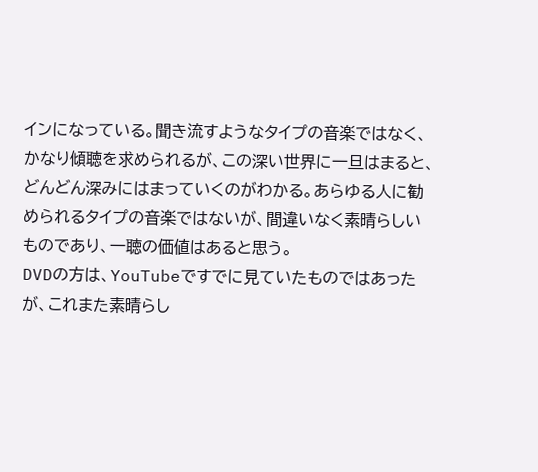インになっている。聞き流すようなタイプの音楽ではなく、かなり傾聴を求められるが、この深い世界に一旦はまると、どんどん深みにはまっていくのがわかる。あらゆる人に勧められるタイプの音楽ではないが、間違いなく素晴らしいものであり、一聴の価値はあると思う。
DVDの方は、YouTubeですでに見ていたものではあったが、これまた素晴らし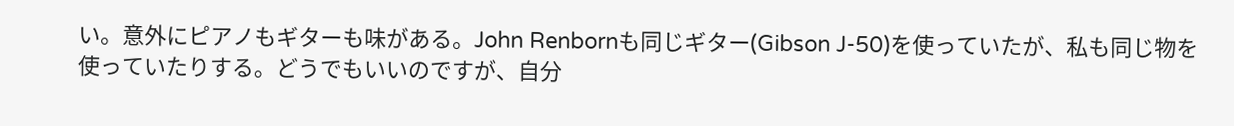い。意外にピアノもギターも味がある。John Renbornも同じギター(Gibson J-50)を使っていたが、私も同じ物を使っていたりする。どうでもいいのですが、自分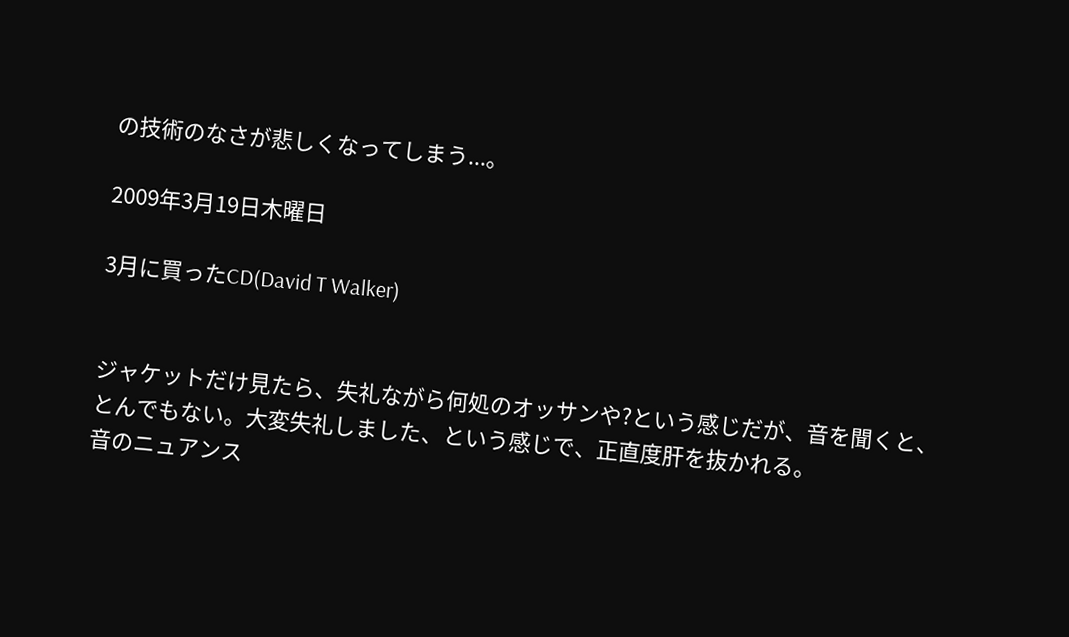の技術のなさが悲しくなってしまう...。

2009年3月19日木曜日

3月に買ったCD(David T Walker)


ジャケットだけ見たら、失礼ながら何処のオッサンや?という感じだが、音を聞くと、とんでもない。大変失礼しました、という感じで、正直度肝を抜かれる。
音のニュアンス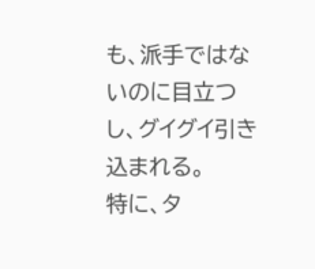も、派手ではないのに目立つし、グイグイ引き込まれる。
特に、タ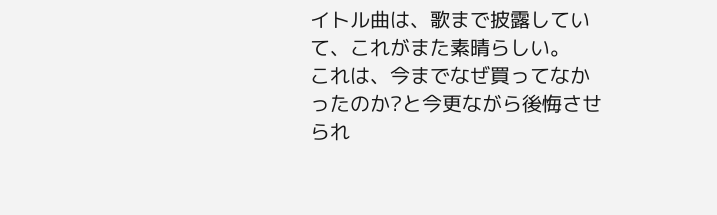イトル曲は、歌まで披露していて、これがまた素晴らしい。
これは、今までなぜ買ってなかったのか?と今更ながら後悔させられ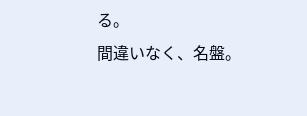る。
間違いなく、名盤。